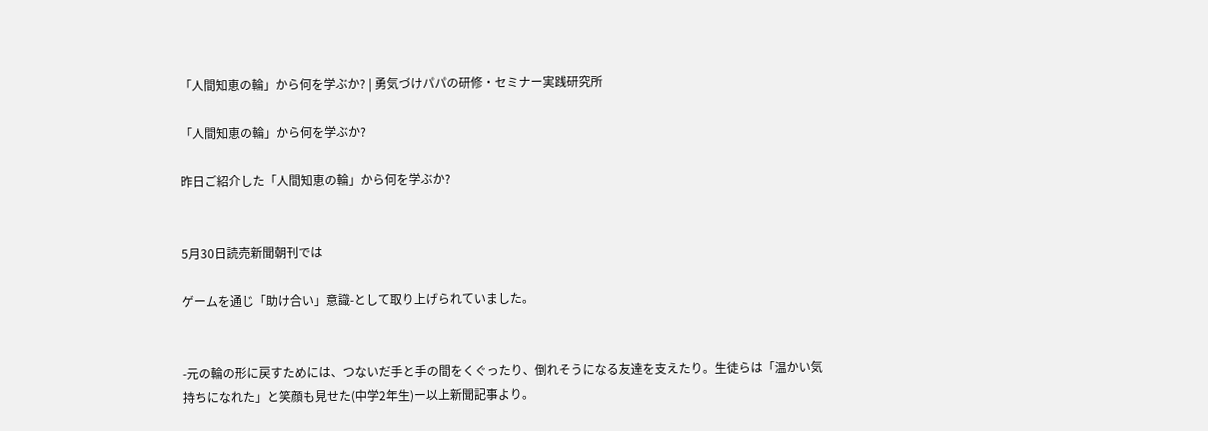「人間知恵の輪」から何を学ぶか? | 勇気づけパパの研修・セミナー実践研究所

「人間知恵の輪」から何を学ぶか?

昨日ご紹介した「人間知恵の輪」から何を学ぶか?


5月30日読売新聞朝刊では

ゲームを通じ「助け合い」意識-として取り上げられていました。


-元の輪の形に戻すためには、つないだ手と手の間をくぐったり、倒れそうになる友達を支えたり。生徒らは「温かい気持ちになれた」と笑顔も見せた(中学2年生)ー以上新聞記事より。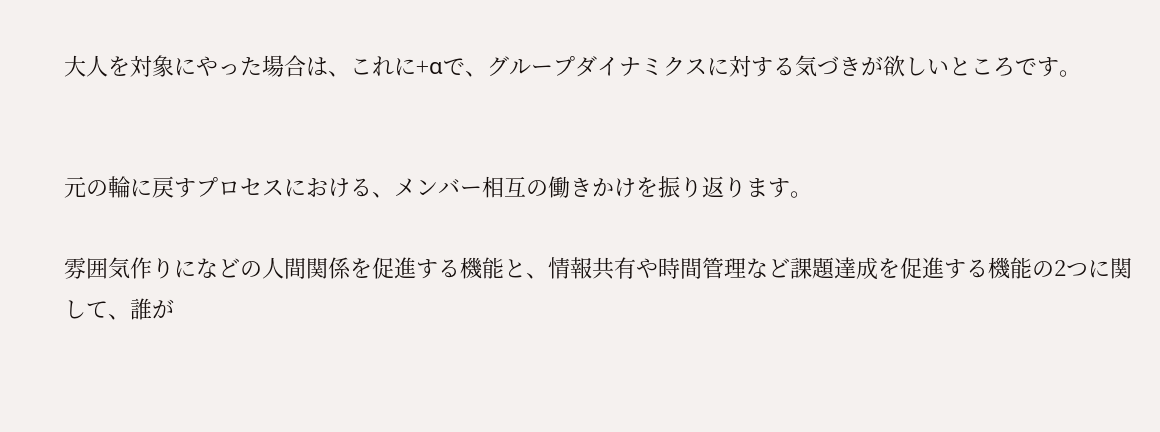大人を対象にやった場合は、これに+αで、グループダイナミクスに対する気づきが欲しいところです。


元の輪に戻すプロセスにおける、メンバー相互の働きかけを振り返ります。

雰囲気作りになどの人間関係を促進する機能と、情報共有や時間管理など課題達成を促進する機能の2つに関して、誰が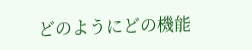どのようにどの機能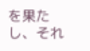を果たし、それ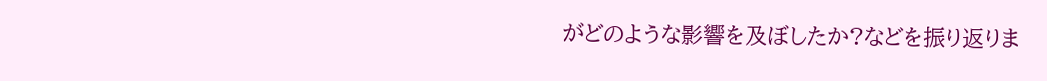がどのような影響を及ぼしたか?などを振り返りま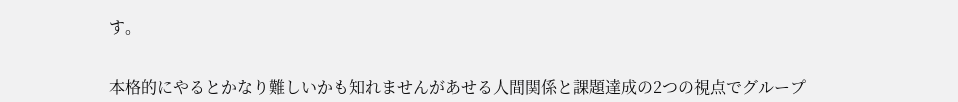す。


本格的にやるとかなり難しいかも知れませんがあせる人間関係と課題達成の2つの視点でグループ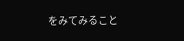をみてみること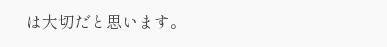は大切だと思います。